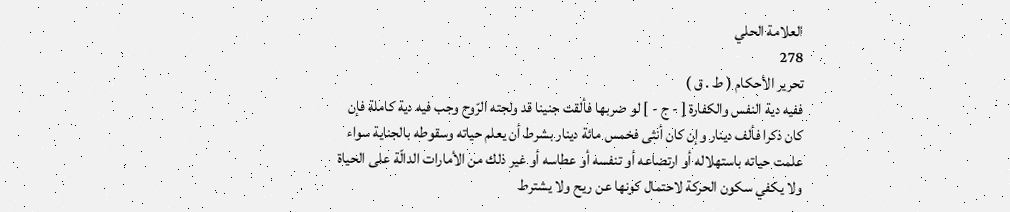العلامة الحلي
278
تحرير الأحكام ( ط . ق )
ففيه دية النفس والكفارة [ - ج - ] لو ضربها فألقت جنينا قد ولجته الرّوح وجب فيه دية كاملة فإن كان ذكرا فألف دينار وإن كان أنثى فخمس مائة دينار بشرط أن يعلم حياته وسقوطه بالجناية سواء علمت حياته باستهلاله أو ارتضاعه أو تنفسه أو عطاسه أو غير ذلك من الأمارات الدالّة على الحياة ولا يكفي سكون الحركة لاحتمال كونها عن ريح ولا يشترط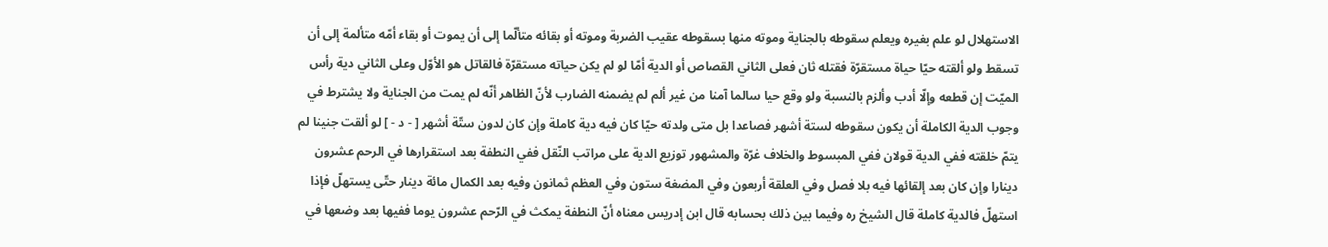الاستهلال لو علم بغيره ويعلم سقوطه بالجناية وموته منها بسقوطه عقيب الضربة وموته أو بقائه متألّما إلى أن يموت أو بقاء أمّه متألمة إلى أن تسقط ولو ألقته حيّا حياة مستقرّة فقتله ثان فعلى الثاني القصاص أو الدية أمّا لو لم يكن حياته مستقرّة فالقاتل هو الأوّل وعلى الثاني دية رأس الميّت إن قطعه وإلّا أدب وألزم بالنسبة ولو وقع حيا سالما آمنا من غير ألم لم يضمنه الضارب لأنّ الظاهر أنّه لم يمت من الجناية ولا يشترط في وجوب الدية الكاملة أن يكون سقوطه لستة أشهر فصاعدا بل متى ولدته حيّا كان فيه دية كاملة وإن كان لدون ستّة أشهر [ - د - ] لو ألقت جنينا لم يتمّ خلقته ففي الدية قولان ففي المبسوط والخلاف غرّة والمشهور توزيع الدية على مراتب النّقل ففي النطفة بعد استقرارها في الرحم عشرون دينارا وإن كان بعد إلقائها فيه بلا فصل وفي العلقة أربعون وفي المضغة ستون وفي العظم ثمانون وفيه بعد الكمال مائة دينار حتّى يستهلّ فإذا استهلّ فالدية كاملة قال الشيخ ره وفيما بين ذلك بحسابه قال ابن إدريس معناه أنّ النطفة يمكث في الرّحم عشرون يوما ففيها بعد وضعها في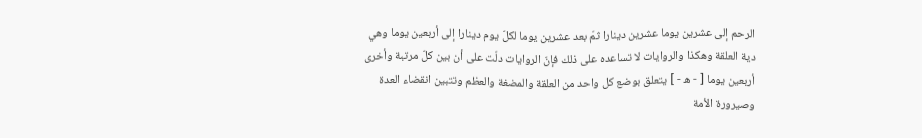الرحم إلى عشرين يوما عشرين دينارا ثمّ بعد عشرين يوما لكلّ يوم دينارا إلى أربعين يوما وهي دية العلقة وهكذا والروايات لا تساعده على ذلك فإنّ الروايات دلّت على أن بين كلّ مرتبة وأخرى أربعين يوما [ - ه - ] يتعلق بوضع كل واحد من العلقة والمضغة والعظم وتتبين انقضاء العدة وصيرورة الأمة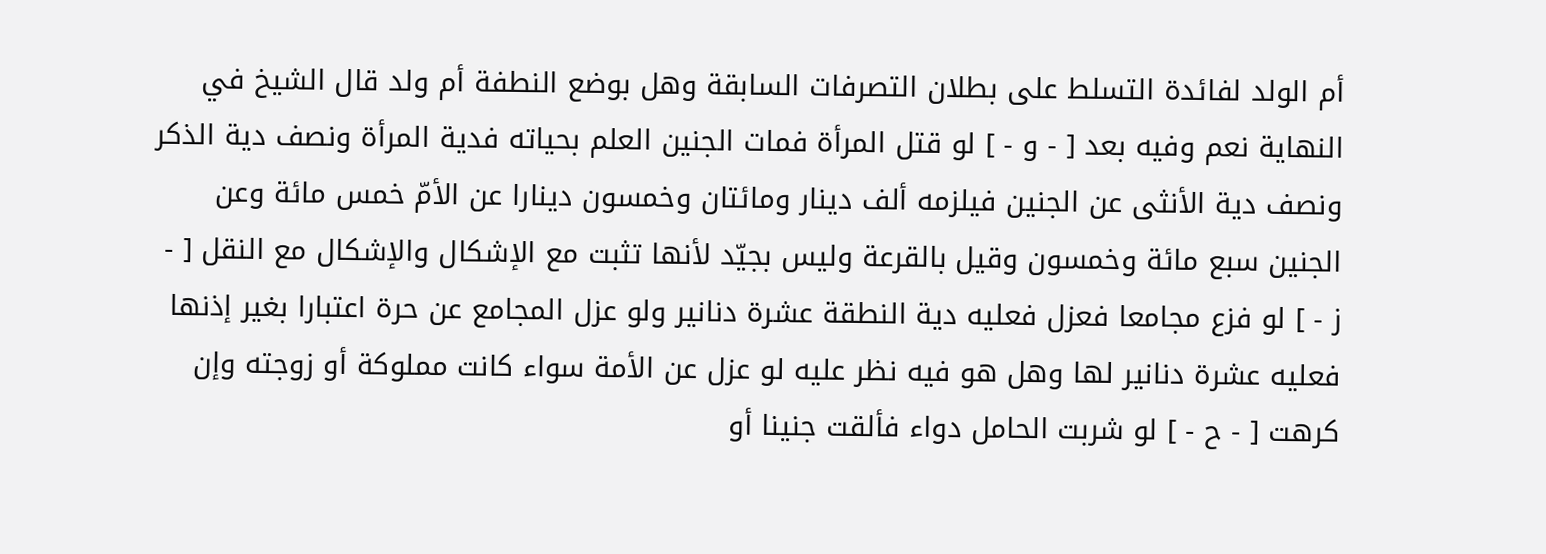أم الولد لفائدة التسلط على بطلان التصرفات السابقة وهل بوضع النطفة أم ولد قال الشيخ في النهاية نعم وفيه بعد [ - و - ] لو قتل المرأة فمات الجنين العلم بحياته فدية المرأة ونصف دية الذكر ونصف دية الأنثى عن الجنين فيلزمه ألف دينار ومائتان وخمسون دينارا عن الأمّ خمس مائة وعن الجنين سبع مائة وخمسون وقيل بالقرعة وليس بجيّد لأنها تثبت مع الإشكال والإشكال مع النقل [ - ز - ] لو فزع مجامعا فعزل فعليه دية النطقة عشرة دنانير ولو عزل المجامع عن حرة اعتبارا بغير إذنها فعليه عشرة دنانير لها وهل هو فيه نظر عليه لو عزل عن الأمة سواء كانت مملوكة أو زوجته وإن كرهت [ - ح - ] لو شربت الحامل دواء فألقت جنينا أو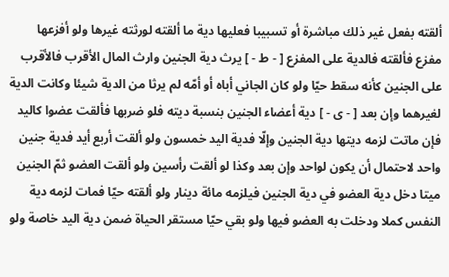ألقته بفعل غير ذلك مباشرة أو تسبيبا فعليها دية ما ألقته لورثته غيرها ولو أفزعها مفزع فألقته فالدية على المفزع [ - ط - ] يرث دية الجنين وارث المال الأقرب فالأقرب على الجنين كأنه سقط حيّا ولو كان الجاني أباه أو أمّه لم يرثا من الدية شيئا وكانت الدية لغيرهما وإن بعد [ - ى - ] دية أعضاء الجنين بنسبة ديته فلو ضربها فألقت عضوا كاليد فإن ماتت لزمه ديتها دية الجنين وإلّا فدية اليد خمسون ولو ألقت أربع أيد فدية جنين واحد لاحتمال أن يكون لواحد وإن بعد وكذا لو ألقت رأسين ولو ألقت العضو ثمّ الجنين ميتا دخل دية العضو في دية الجنين فيلزمه مائة دينار ولو ألقته حيّا فمات لزمه دية النفس كملا ودخلت به العضو فيها ولو بقي حيّا مستقر الحياة ضمن دية اليد خاصة ولو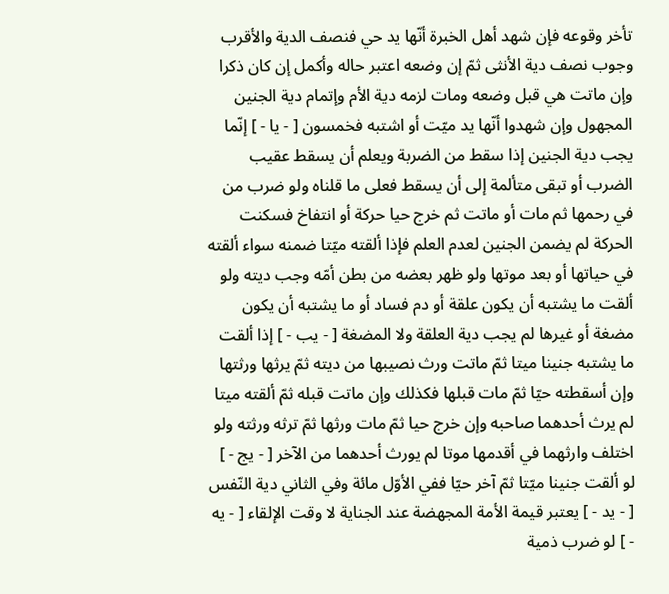تأخر وقوعه فإن شهد أهل الخبرة أنّها يد حي فنصف الدية والأقرب وجوب نصف دية الأنثى ثمّ إن وضعه اعتبر حاله وأكمل إن كان ذكرا وإن ماتت هي قبل وضعه ومات لزمه دية الأم وإتمام دية الجنين المجهول وإن شهدوا أنّها يد ميّت أو اشتبه فخمسون [ - يا - ] إنّما يجب دية الجنين إذا سقط من الضربة ويعلم أن يسقط عقيب الضرب أو تبقى متألمة إلى أن يسقط فعلى ما قلناه ولو ضرب من في رحمها ثم مات أو ماتت ثم خرج حيا حركة أو انتفاخ فسكنت الحركة لم يضمن الجنين لعدم العلم فإذا ألقته ميّتا ضمنه سواء ألقته في حياتها أو بعد موتها ولو ظهر بعضه من بطن أمّه وجب ديته ولو ألقت ما يشتبه أن يكون علقة أو دم فساد أو ما يشتبه أن يكون مضغة أو غيرها لم يجب دية العلقة ولا المضغة [ - يب - ] إذا ألقت ما يشتبه جنينا ميتا ثمّ ماتت ورث نصيبها من ديته ثمّ يرثها ورثتها وإن أسقطته حيّا ثمّ مات قبلها فكذلك وإن ماتت قبله ثمّ ألقته ميتا لم يرث أحدهما صاحبه وإن خرج حيا ثمّ مات ورثها ثمّ ترثه ورثته ولو اختلف وارثهما في أقدمها موتا لم يورث أحدهما من الآخر [ - يج - ] لو ألقت جنينا ميّتا ثمّ آخر حيّا ففي الأوّل مائة وفي الثاني دية النّفس [ - يد - ] يعتبر قيمة الأمة المجهضة عند الجناية لا وقت الإلقاء [ - يه - ] لو ضرب ذمية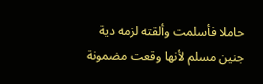حاملا فأسلمت وألقته لزمه دية جنين مسلم لأنها وقعت مضمونة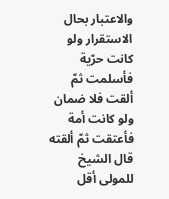والاعتبار بحال الاستقرار ولو كانت حرّية فأسلمت ثمّ ألقت فلا ضمان ولو كانت أمة فأعتقت ثمّ ألقته قال الشيخ للمولى أقل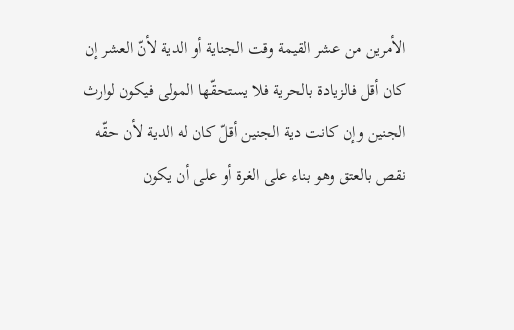الأمرين من عشر القيمة وقت الجناية أو الدية لأنّ العشر إن كان أقل فالزيادة بالحرية فلا يستحقّها المولى فيكون لوارث الجنين وإن كانت دية الجنين أقلّ كان له الدية لأن حقّه نقص بالعتق وهو بناء على الغرة أو على أن يكون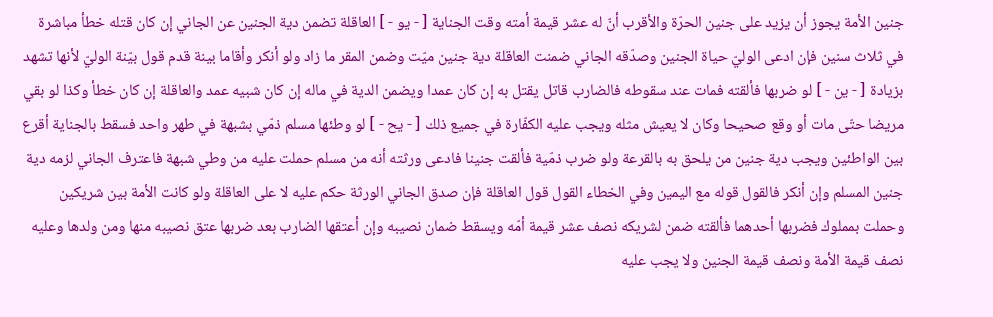جنين الأمة يجوز أن يزيد على جنين الحرّة والأقرب أنّ له عشر قيمة أمته وقت الجناية [ - يو - ] العاقلة تضمن دية الجنين عن الجاني إن كان قتله خطأ مباشرة في ثلاث سنين فإن ادعى الوليّ حياة الجنين وصدّقه الجاني ضمنت العاقلة دية جنين ميّت وضمن المقر ما زاد ولو أنكر وأقاما بينة قدم قول بيّنة الوليّ لأنها تشهد بزيادة [ - ين - ] لو ضربها فألقته فمات عند سقوطه فالضارب قاتل يقتل به إن كان عمدا ويضمن الدية في ماله إن كان شبيه عمد والعاقلة إن كان خطأ وكذا لو بقي مريضا حتّى مات أو وقع صحيحا وكان لا يعيش مثله ويجب عليه الكفّارة في جميع ذلك [ - يح - ] لو وطئها مسلم ذمّي بشبهة في طهر واحد فسقط بالجناية أقرع بين الواطئين ويجب دية جنين من يلحق به بالقرعة ولو ضرب ذمّية فألقت جنينا فادعى ورثته أنه من مسلم حملت عليه من وطي شبهة فاعترف الجاني لزمه دية جنين المسلم وإن أنكر فالقول قوله مع اليمين وفي الخطاء القول قول العاقلة فإن صدق الجاني الورثة حكم عليه لا على العاقلة ولو كانت الأمة بين شريكين وحملت بمملوك فضربها أحدهما فألقته ضمن لشريكه نصف عشر قيمة أمّه ويسقط ضمان نصيبه وإن أعتقها الضارب بعد ضربها عتق نصيبه منها ومن ولدها وعليه نصف قيمة الأمة ونصف قيمة الجنين ولا يجب عليه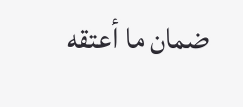ضمان ما أعتقه